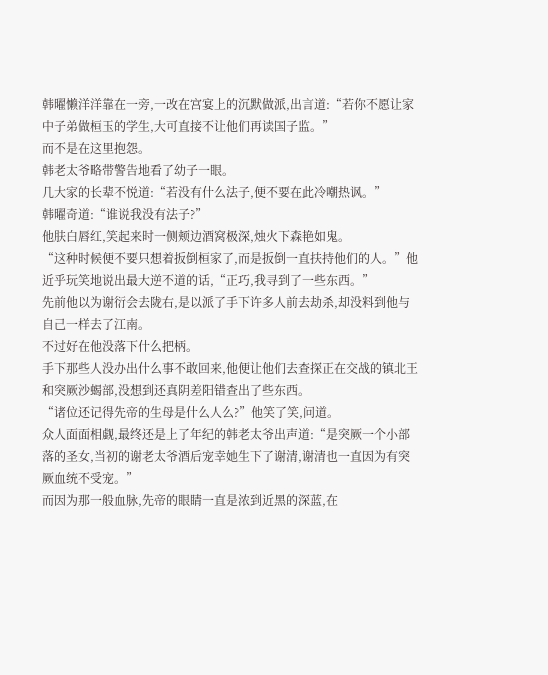韩曜懒洋洋靠在一旁,一改在宫宴上的沉默做派,出言道:“若你不愿让家中子弟做桓玉的学生,大可直接不让他们再读国子监。”
而不是在这里抱怨。
韩老太爷略带警告地看了幼子一眼。
几大家的长辈不悦道:“若没有什么法子,便不要在此冷嘲热讽。”
韩曜奇道:“谁说我没有法子?”
他肤白唇红,笑起来时一侧颊边酒窝极深,烛火下森艳如鬼。
“这种时候便不要只想着扳倒桓家了,而是扳倒一直扶持他们的人。”他近乎玩笑地说出最大逆不道的话,“正巧,我寻到了一些东西。”
先前他以为谢衍会去陇右,是以派了手下许多人前去劫杀,却没料到他与自己一样去了江南。
不过好在他没落下什么把柄。
手下那些人没办出什么事不敢回来,他便让他们去查探正在交战的镇北王和突厥沙蝎部,没想到还真阴差阳错查出了些东西。
“诸位还记得先帝的生母是什么人么?”他笑了笑,问道。
众人面面相觑,最终还是上了年纪的韩老太爷出声道:“是突厥一个小部落的圣女,当初的谢老太爷酒后宠幸她生下了谢清,谢清也一直因为有突厥血统不受宠。”
而因为那一般血脉,先帝的眼睛一直是浓到近黑的深蓝,在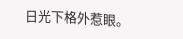日光下格外惹眼。